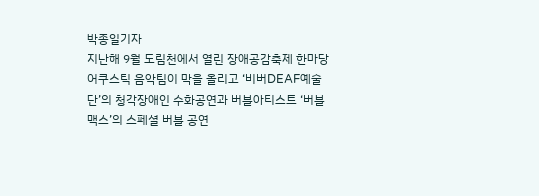박종일기자
지난해 9월 도림천에서 열린 장애공감축제 한마당
어쿠스틱 음악팀이 막을 올리고 ‘비버DEAF예술단’의 청각장애인 수화공연과 버블아티스트 ‘버블맥스’의 스페셜 버블 공연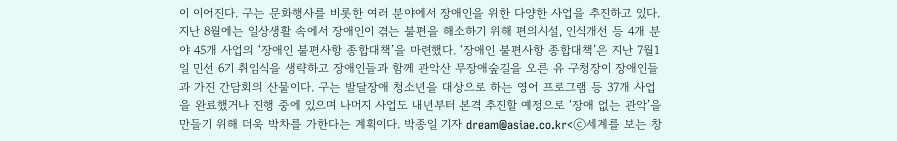이 이어진다. 구는 문화행사를 비롯한 여러 분야에서 장애인을 위한 다양한 사업을 추진하고 있다. 지난 8월에는 일상생활 속에서 장애인이 겪는 불편을 해소하기 위해 편의시설, 인식개선 등 4개 분야 45개 사업의 ‘장애인 불편사항 종합대책’을 마련했다. ‘장애인 불편사항 종합대책’은 지난 7월1일 민선 6기 취임식을 생략하고 장애인들과 함께 관악산 무장애숲길을 오른 유 구청장이 장애인들과 가진 간담회의 산물이다. 구는 발달장애 청소년을 대상으로 하는 영어 프로그램 등 37개 사업을 완료했거나 진행 중에 있으며 나머지 사업도 내년부터 본격 추진할 예정으로 ‘장애 없는 관악’을 만들기 위해 더욱 박차를 가한다는 계획이다. 박종일 기자 dream@asiae.co.kr<ⓒ세계를 보는 창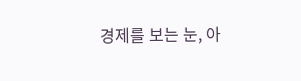경제를 보는 눈, 아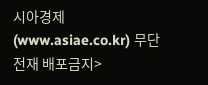시아경제(www.asiae.co.kr) 무단전재 배포금지>